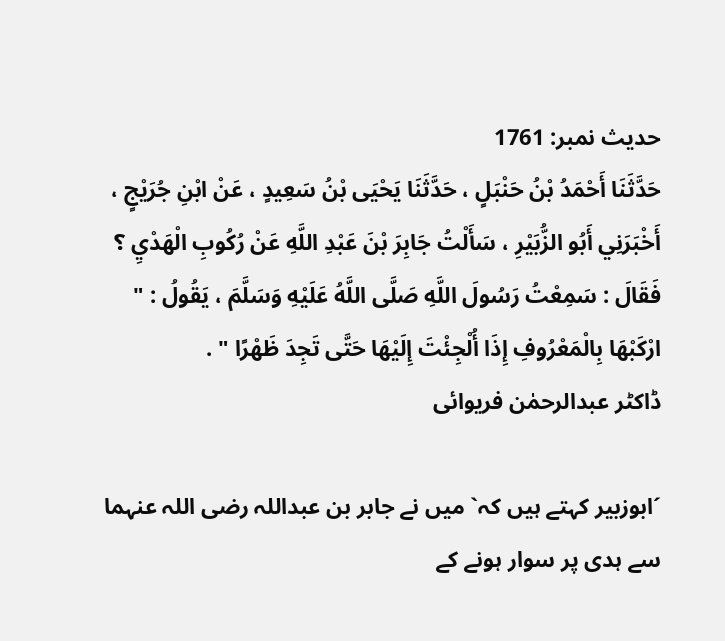حدیث نمبر: 1761
حَدَّثَنَا أَحْمَدُ بْنُ حَنْبَلٍ ، حَدَّثَنَا يَحْيَى بْنُ سَعِيدٍ ، عَنْ ابْنِ جُرَيْجٍ ، أَخْبَرَنِي أَبُو الزُّبَيْرِ ، سَأَلْتُ جَابِرَ بْنَ عَبْدِ اللَّهِ عَنْ رُكُوبِ الْهَدْيِ ؟ فَقَالَ : سَمِعْتُ رَسُولَ اللَّهِ صَلَّى اللَّهُ عَلَيْهِ وَسَلَّمَ ، يَقُولُ : " ارْكَبْهَا بِالْمَعْرُوفِ إِذَا أُلْجِئْتَ إِلَيْهَا حَتَّى تَجِدَ ظَهْرًا " .
ڈاکٹر عبدالرحمٰن فریوائی

´ابوزبیر کہتے ہیں کہ` میں نے جابر بن عبداللہ رضی اللہ عنہما سے ہدی پر سوار ہونے کے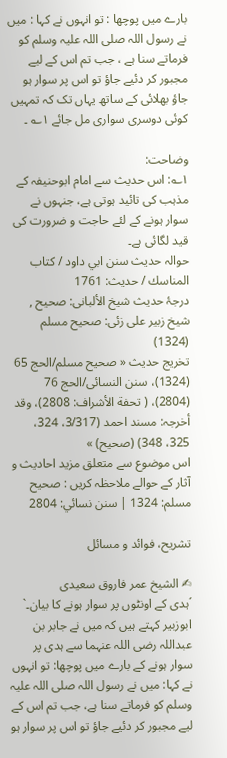بارے میں پوچھا : تو انہوں نے کہا : میں نے رسول اللہ صلی اللہ علیہ وسلم کو فرماتے سنا ہے ، جب تم اس کے لیے مجبور کر دئیے جاؤ تو اس پر سوار ہو جاؤ بھلائی کے ساتھ یہاں تک کہ تمہیں کوئی دوسری سواری مل جائے ۱؎ ۔

وضاحت:
۱؎: اس حدیث سے امام ابوحنیفہ کے مذہب کی تائید ہوتی ہے، جنہوں نے سوار ہونے کے لئے حاجت و ضرورت کی قید لگائی ہے۔
حوالہ حدیث سنن ابي داود / كتاب المناسك / حدیث: 1761
درجۂ حدیث شیخ الألبانی: صحيح , شیخ زبیر علی زئی: صحيح مسلم (1324)
تخریج حدیث « صحیح مسلم/الحج 65 (1324)، سنن النسائی/الحج 76 (2804)، ( تحفة الأشراف: 2808)، وقد أخرجہ: مسند احمد (3/317، 324، 325، 348) (صحیح) »
اس موضوع سے متعلق مزید احادیث و آثار کے حوالے ملاحظہ کریں : صحيح مسلم: 1324 | سنن نسائي: 2804

تشریح، فوائد و مسائل

✍ الشیخ عمر فاروق سعیدی
´ہدی کے اونٹوں پر سوار ہونے کا بیان۔`
ابوزبیر کہتے ہیں کہ میں نے جابر بن عبداللہ رضی اللہ عنہما سے ہدی پر سوار ہونے کے بارے میں پوچھا: تو انہوں نے کہا: میں نے رسول اللہ صلی اللہ علیہ وسلم کو فرماتے سنا ہے، جب تم اس کے لیے مجبور کر دئیے جاؤ تو اس پر سوار ہو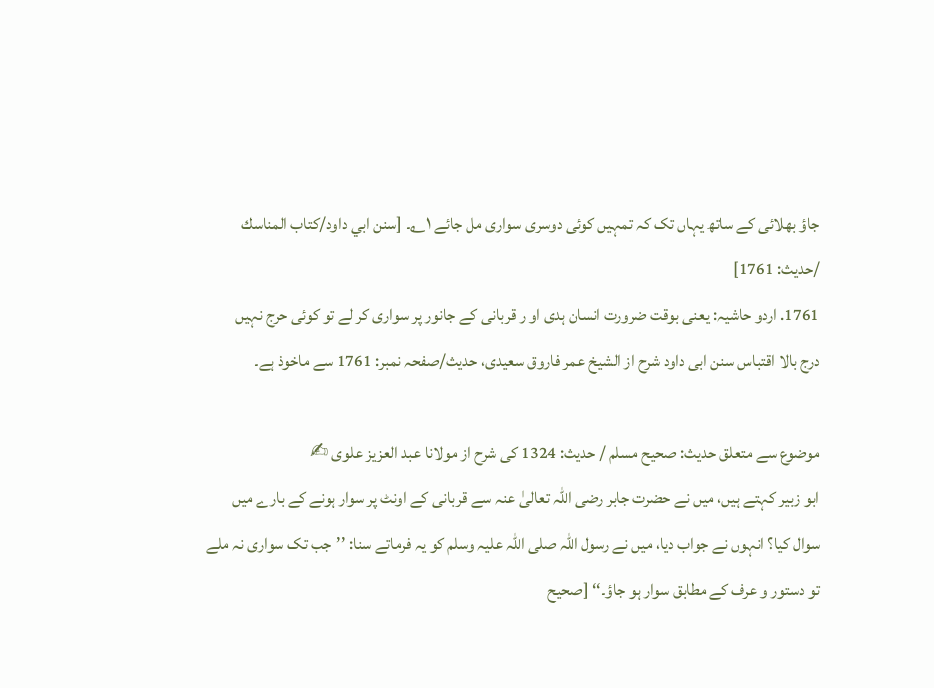جاؤ بھلائی کے ساتھ یہاں تک کہ تمہیں کوئی دوسری سواری مل جائے ۱؎۔ [سنن ابي داود/كتاب المناسك /حدیث: 1761]
1761. اردو حاشیہ: یعنی بوقت ضرورت انسان ہدی او ر قربانی کے جانور پر سواری کر لے تو کوئی حرج نہیں
درج بالا اقتباس سنن ابی داود شرح از الشیخ عمر فاروق سعیدی، حدیث/صفحہ نمبر: 1761 سے ماخوذ ہے۔

موضوع سے متعلق حدیث: صحيح مسلم / حدیث: 1324 کی شرح از مولانا عبد العزیز علوی ✍
ابو زبیر کہتے ہیں، میں نے حضرت جابر رضی اللہ تعالیٰ عنہ سے قربانی کے اونٹ پر سوار ہونے کے بارے میں سوال کیا؟ انہوں نے جواب دیا، میں نے رسول اللہ صلی اللہ علیہ وسلم کو یہ فرماتے سنا: ’’جب تک سواری نہ ملے تو دستور و عرف کے مطابق سوار ہو جاؤ۔‘‘ [صحيح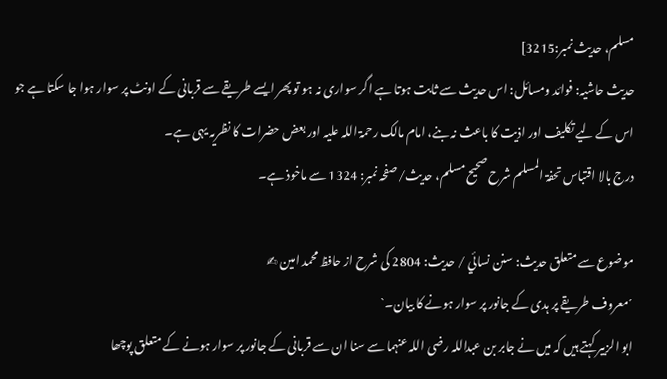مسلم، حديث نمبر:3215]
حدیث حاشیہ: فوائد ومسائل: اس حدیث سے ثابت ہوتا ہے اگر سواری نہ ہو تو پھر ایسے طریقے سے قربانی کے اونٹ پر سوار ہوا جا سکتا ہے جو اس کے لیے تکلیف اور اذیت کا باعث نہ بنے، امام مالک رحمۃ اللہ علیہ اور بعض حضرات کا نظریہ یہی ہے۔
درج بالا اقتباس تحفۃ المسلم شرح صحیح مسلم، حدیث/صفحہ نمبر: 1324 سے ماخوذ ہے۔

موضوع سے متعلق حدیث: سنن نسائي / حدیث: 2804 کی شرح از حافظ محمد امین ✍
´معروف طریقے پر ہدی کے جانور پر سوار ہونے کا بیان۔`
ابو الزبیر کہتے ہیں کہ میں نے جابر بن عبداللہ رضی اللہ عنہما سے سنا ان سے قربانی کے جانور پر سوار ہونے کے متعلق پوچھا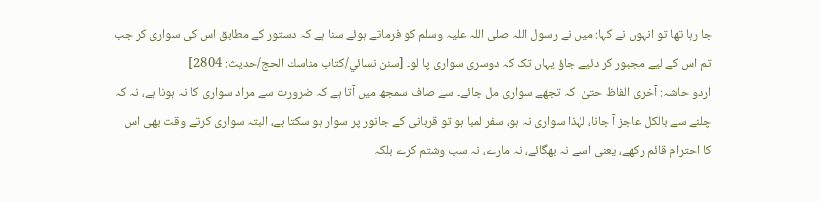جا رہا تھا تو انہوں نے کہا: میں نے رسول اللہ صلی اللہ علیہ وسلم کو فرماتے ہوئے سنا ہے کہ دستور کے مطابق اس کی سواری کر جب تم اس کے لیے مجبور کر دئیے جاؤ یہاں تک کہ دوسری سواری پا لو۔ [سنن نسائي/كتاب مناسك الحج/حدیث: 2804]
اردو حاشہ: آخری الفاظ حتیٰ  کہ تجھے سواری مل جائے۔ سے صاف سمجھ میں آتا ہے کہ ضرورت سے مراد سواری کا نہ ہونا ہے، نہ کہ چلنے سے بالکل عاجز آ جانا، لہٰذا سواری نہ ہو، سفر لمبا ہو تو قربانی کے جانور پر سوار ہو سکتا ہے، البتہ سواری کرتے وقت بھی اس کا احترام قائم رکھے، یعنی اسے نہ بھگائے، نہ مارے، نہ سب وشتم کرے بلکہ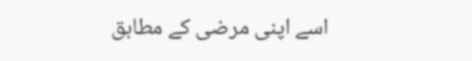اسے اپنی مرضی کے مطابق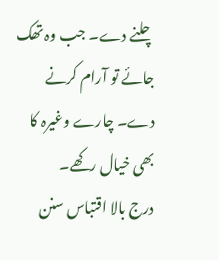چلنے دے۔ جب وہ تھک جائے تو آرام کرنے دے۔ چارے وغیرہ کا بھی خیال رکھے۔
درج بالا اقتباس سنن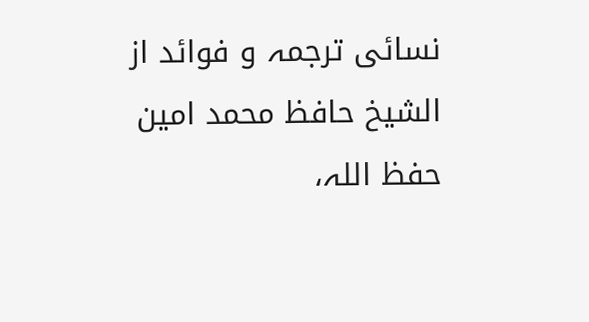نسائی ترجمہ و فوائد از الشیخ حافظ محمد امین حفظ اللہ،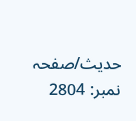حدیث/صفحہ نمبر: 2804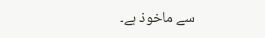سے ماخوذ ہے۔